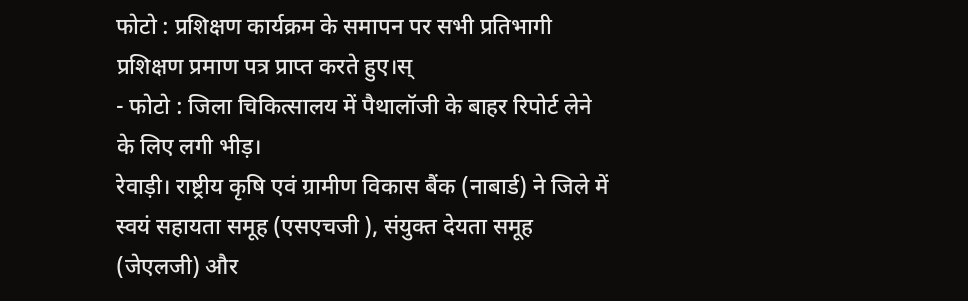फोटो : प्रशिक्षण कार्यक्रम के समापन पर सभी प्रतिभागी प्रशिक्षण प्रमाण पत्र प्राप्त करते हुए।स्
- फोटो : जिला चिकित्सालय में पैथालॉजी के बाहर रिपोर्ट लेने के लिए लगी भीड़।
रेवाड़ी। राष्ट्रीय कृषि एवं ग्रामीण विकास बैंक (नाबार्ड) ने जिले में स्वयं सहायता समूह (एसएचजी ), संयुक्त देयता समूह (जेएलजी) और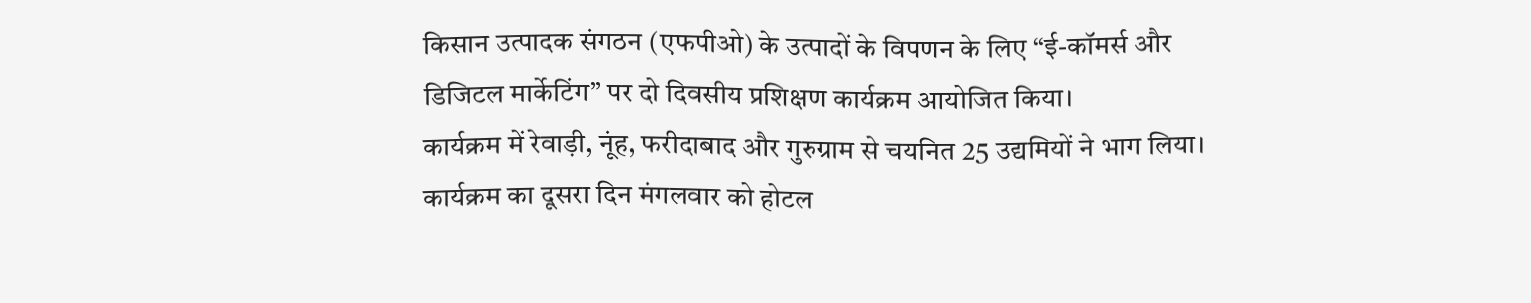किसान उत्पादक संगठन (एफपीओ) के उत्पादों के विपणन के लिए “ई-कॉमर्स और डिजिटल मार्केटिंग” पर दो दिवसीय प्रशिक्षण कार्यक्रम आयोजित किया।
कार्यक्रम में रेवाड़ी, नूंह, फरीदाबाद और गुरुग्राम से चयनित 25 उद्यमियों ने भाग लिया। कार्यक्रम का दूसरा दिन मंगलवार को होटल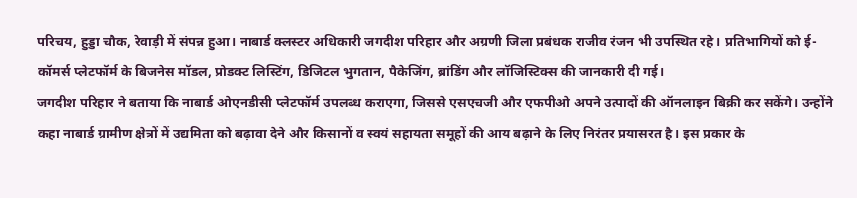परिचय, हुड्डा चौक, रेवाड़ी में संपन्न हुआ। नाबार्ड क्लस्टर अधिकारी जगदीश परिहार और अग्रणी जिला प्रबंधक राजीव रंजन भी उपस्थित रहे। प्रतिभागियों को ई-कॉमर्स प्लेटफॉर्म के बिजनेस मॉडल, प्रोडक्ट लिस्टिंग, डिजिटल भुगतान, पैकेजिंग, ब्रांडिंग और लॉजिस्टिक्स की जानकारी दी गई।
जगदीश परिहार ने बताया कि नाबार्ड ओएनडीसी प्लेटफॉर्म उपलब्ध कराएगा, जिससे एसएचजी और एफपीओ अपने उत्पादों की ऑनलाइन बिक्री कर सकेंगे। उन्होंने कहा नाबार्ड ग्रामीण क्षेत्रों में उद्यमिता को बढ़ावा देने और किसानों व स्वयं सहायता समूहों की आय बढ़ाने के लिए निरंतर प्रयासरत है। इस प्रकार के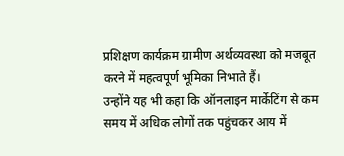प्रशिक्षण कार्यक्रम ग्रामीण अर्थव्यवस्था को मजबूत करने में महत्वपूर्ण भूमिका निभाते हैं।
उन्होंने यह भी कहा कि ऑनलाइन मार्केटिंग से कम समय में अधिक लोगों तक पहुंचकर आय में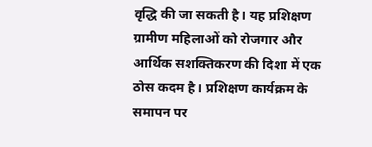वृद्धि की जा सकती है। यह प्रशिक्षण ग्रामीण महिलाओं को रोजगार और आर्थिक सशक्तिकरण की दिशा में एक ठोस कदम है। प्रशिक्षण कार्यक्रम के समापन पर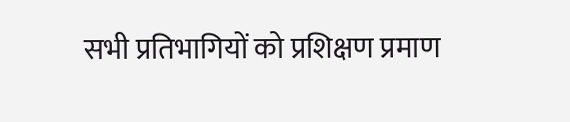सभी प्रतिभागियों को प्रशिक्षण प्रमाण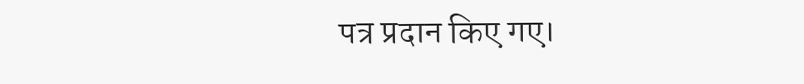पत्र प्रदान किए गए।